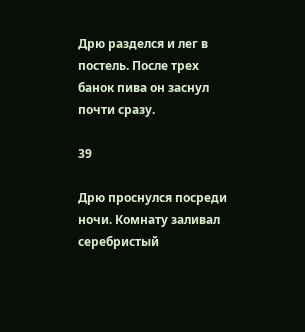Дрю разделся и лег в постель. После трех банок пива он заснул почти сразу.

39

Дрю проснулся посреди ночи. Комнату заливал серебристый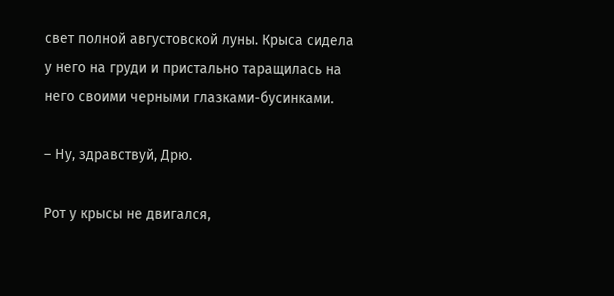свет полной августовской луны. Крыса сидела у него на груди и пристально таращилась на него своими черными глазками-бусинками.

– Ну, здравствуй, Дрю.

Рот у крысы не двигался,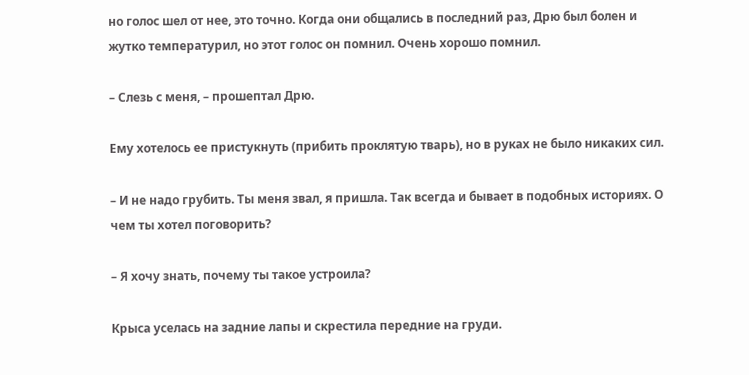но голос шел от нее, это точно. Когда они общались в последний раз, Дрю был болен и жутко температурил, но этот голос он помнил. Очень хорошо помнил.

– Слезь с меня, – прошептал Дрю.

Ему хотелось ее пристукнуть (прибить проклятую тварь), но в руках не было никаких сил.

– И не надо грубить. Ты меня звал, я пришла. Так всегда и бывает в подобных историях. О чем ты хотел поговорить?

– Я хочу знать, почему ты такое устроила?

Крыса уселась на задние лапы и скрестила передние на груди.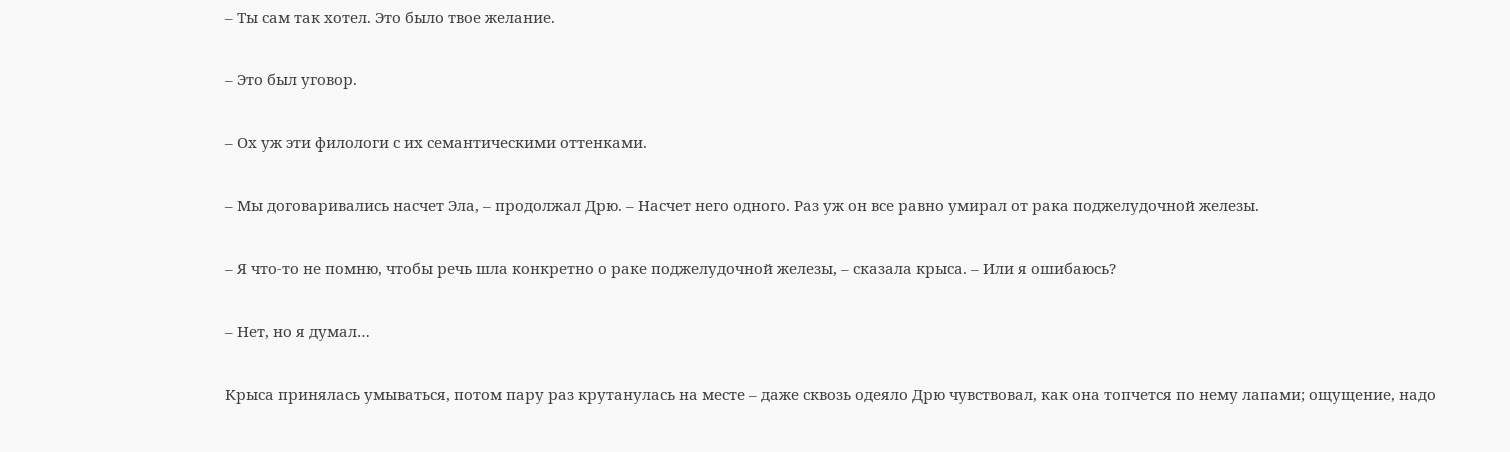– Ты сам так хотел. Это было твое желание.

– Это был уговор.

– Ох уж эти филологи с их семантическими оттенками.

– Мы договаривались насчет Эла, – продолжал Дрю. – Насчет него одного. Раз уж он все равно умирал от рака поджелудочной железы.

– Я что-то не помню, чтобы речь шла конкретно о раке поджелудочной железы, – сказала крыса. – Или я ошибаюсь?

– Нет, но я думал…

Крыса принялась умываться, потом пару раз крутанулась на месте – даже сквозь одеяло Дрю чувствовал, как она топчется по нему лапами; ощущение, надо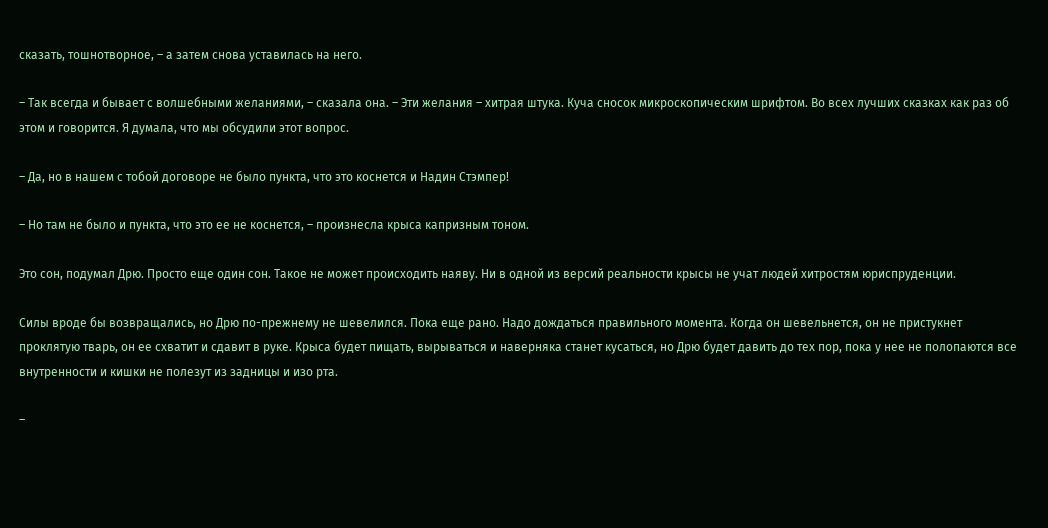сказать, тошнотворное, – а затем снова уставилась на него.

– Так всегда и бывает с волшебными желаниями, – сказала она. – Эти желания – хитрая штука. Куча сносок микроскопическим шрифтом. Во всех лучших сказках как раз об этом и говорится. Я думала, что мы обсудили этот вопрос.

– Да, но в нашем с тобой договоре не было пункта, что это коснется и Надин Стэмпер!

– Но там не было и пункта, что это ее не коснется, – произнесла крыса капризным тоном.

Это сон, подумал Дрю. Просто еще один сон. Такое не может происходить наяву. Ни в одной из версий реальности крысы не учат людей хитростям юриспруденции.

Силы вроде бы возвращались, но Дрю по-прежнему не шевелился. Пока еще рано. Надо дождаться правильного момента. Когда он шевельнется, он не пристукнет проклятую тварь, он ее схватит и сдавит в руке. Крыса будет пищать, вырываться и наверняка станет кусаться, но Дрю будет давить до тех пор, пока у нее не полопаются все внутренности и кишки не полезут из задницы и изо рта.

–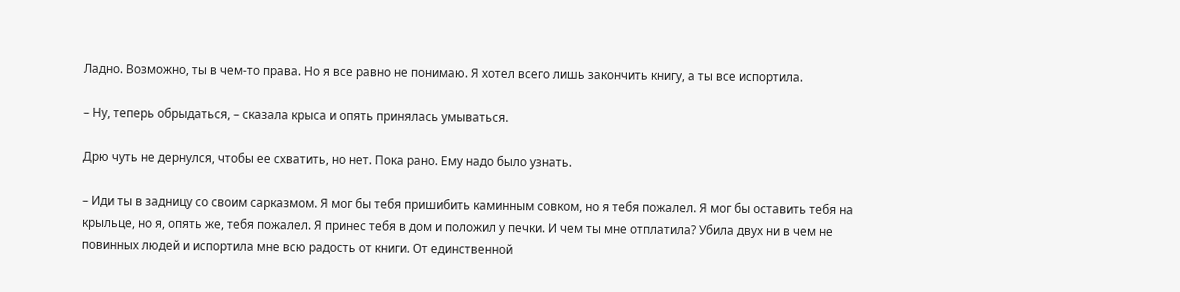Ладно. Возможно, ты в чем-то права. Но я все равно не понимаю. Я хотел всего лишь закончить книгу, а ты все испортила.

– Ну, теперь обрыдаться, – сказала крыса и опять принялась умываться.

Дрю чуть не дернулся, чтобы ее схватить, но нет. Пока рано. Ему надо было узнать.

– Иди ты в задницу со своим сарказмом. Я мог бы тебя пришибить каминным совком, но я тебя пожалел. Я мог бы оставить тебя на крыльце, но я, опять же, тебя пожалел. Я принес тебя в дом и положил у печки. И чем ты мне отплатила? Убила двух ни в чем не повинных людей и испортила мне всю радость от книги. От единственной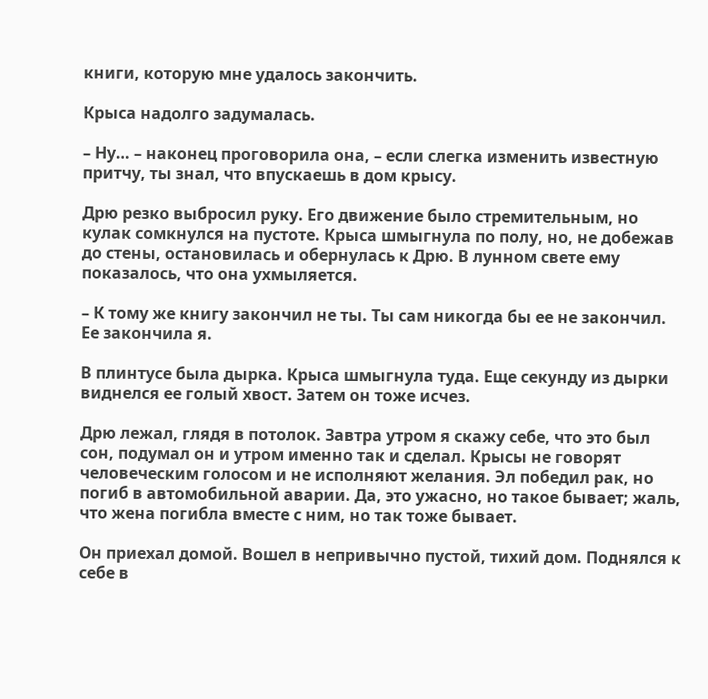книги, которую мне удалось закончить.

Крыса надолго задумалась.

– Ну… – наконец проговорила она, – если слегка изменить известную притчу, ты знал, что впускаешь в дом крысу.

Дрю резко выбросил руку. Его движение было стремительным, но кулак сомкнулся на пустоте. Крыса шмыгнула по полу, но, не добежав до стены, остановилась и обернулась к Дрю. В лунном свете ему показалось, что она ухмыляется.

– К тому же книгу закончил не ты. Ты сам никогда бы ее не закончил. Ее закончила я.

В плинтусе была дырка. Крыса шмыгнула туда. Еще секунду из дырки виднелся ее голый хвост. Затем он тоже исчез.

Дрю лежал, глядя в потолок. Завтра утром я скажу себе, что это был сон, подумал он и утром именно так и сделал. Крысы не говорят человеческим голосом и не исполняют желания. Эл победил рак, но погиб в автомобильной аварии. Да, это ужасно, но такое бывает; жаль, что жена погибла вместе с ним, но так тоже бывает.

Он приехал домой. Вошел в непривычно пустой, тихий дом. Поднялся к себе в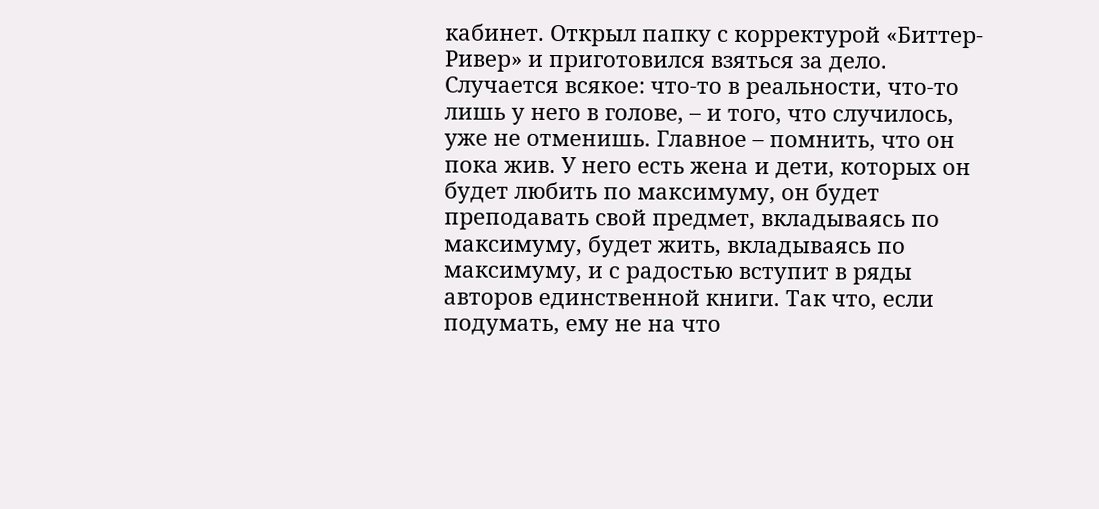кабинет. Открыл папку с корректурой «Биттер-Ривер» и приготовился взяться за дело. Случается всякое: что-то в реальности, что-то лишь у него в голове, – и того, что случилось, уже не отменишь. Главное – помнить, что он пока жив. У него есть жена и дети, которых он будет любить по максимуму, он будет преподавать свой предмет, вкладываясь по максимуму, будет жить, вкладываясь по максимуму, и с радостью вступит в ряды авторов единственной книги. Так что, если подумать, ему не на что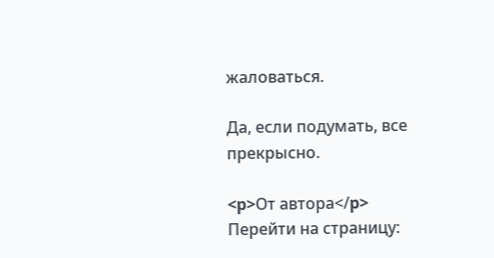жаловаться.

Да, если подумать, все прекрысно.

<p>От автора</p>
Перейти на страницу: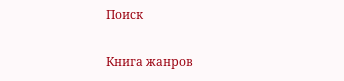Поиск

Книга жанров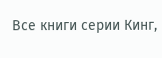Все книги серии Кинг,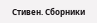Стивен. Сборники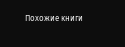Похожие книги